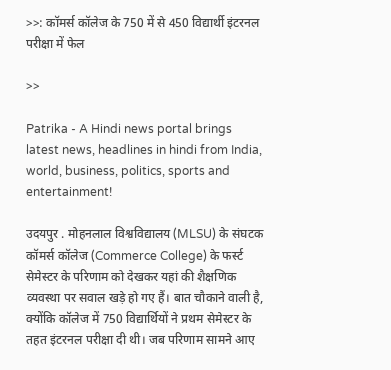>>: कॉमर्स कॉलेज के 750 में से 450 विद्यार्थी इंटरनल परीक्षा में फेल

>>

Patrika - A Hindi news portal brings latest news, headlines in hindi from India, world, business, politics, sports and entertainment!

उदयपुर . मोहनलाल विश्वविद्यालय (MLSU) के संघटक कॉमर्स कॉलेज (Commerce College) के फर्स्ट सेमेस्टर के परिणाम को देखकर यहां की शैक्षणिक व्यवस्था पर सवाल खड़े हो गए हैं। बात चौकाने वाली है, क्योंकि कॉलेज में 750 विद्यार्थियों ने प्रथम सेमेस्टर के तहत इंटरनल परीक्षा दी थी। जब परिणाम सामने आए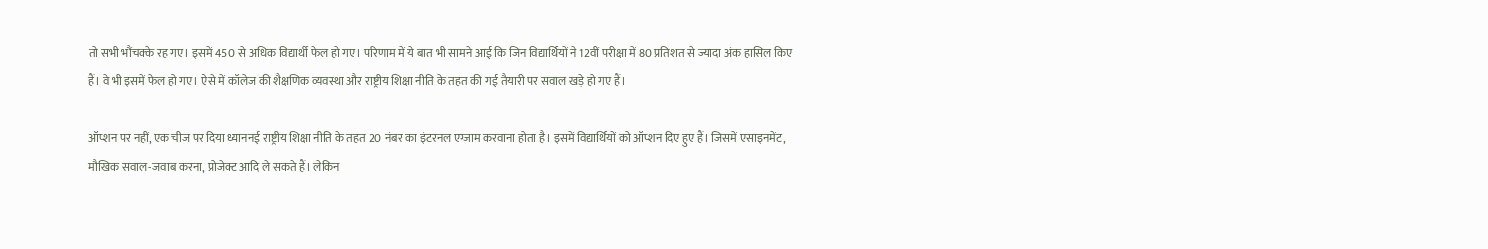तो सभी भौंचक्के रह गए। इसमें 450 से अधिक विद्यार्थी फेल हो गए। परिणाम में ये बात भी सामने आई कि जिन विद्यार्थियों ने 12वीं परीक्षा में 80 प्रतिशत से ज्यादा अंक हासिल किए हैं। वे भी इसमें फेल हो गए। ऐसे में कॉलेज की शैक्षणिक व्यवस्था और राष्ट्रीय शिक्षा नीति के तहत की गई तैयारी पर सवाल खड़े हो गए हैं।

ऑप्शन पर नहीं, एक चीज पर दिया ध्याननई राष्ट्रीय शिक्षा नीति के तहत 20 नंबर का इंटरनल एग्जाम करवाना होता है। इसमें विद्यार्थियों को ऑप्शन दिए हुए हैं। जिसमें एसाइनमेंट, मौखिक सवाल-जवाब करना, प्रोजेक्ट आदि ले सकते हैं। लेकिन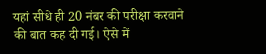यहां सीधे ही 20 नंबर की परीक्षा करवाने की बात कह दी गई। ऐसे में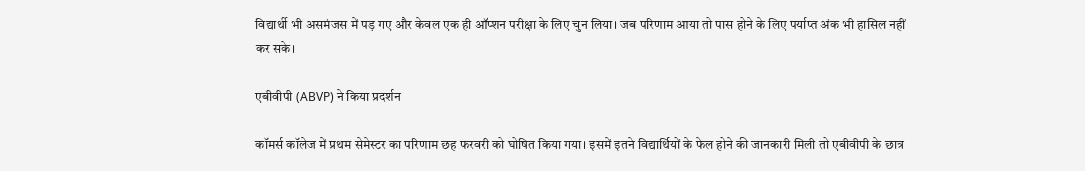विद्यार्थी भी असमंजस में पड़ गए और केवल एक ही ऑप्शन परीक्षा के लिए चुन लिया। जब परिणाम आया तो पास होने के लिए पर्याप्त अंक भी हासिल नहीं कर सके।

एबीवीपी (ABVP) ने किया प्रदर्शन

कॉमर्स कॉलेज में प्रथम सेमेस्टर का परिणाम छह फरवरी को घोषित किया गया। इसमें इतने विद्यार्थियों के फेल होने की जानकारी मिली तो एबीवीपी के छात्र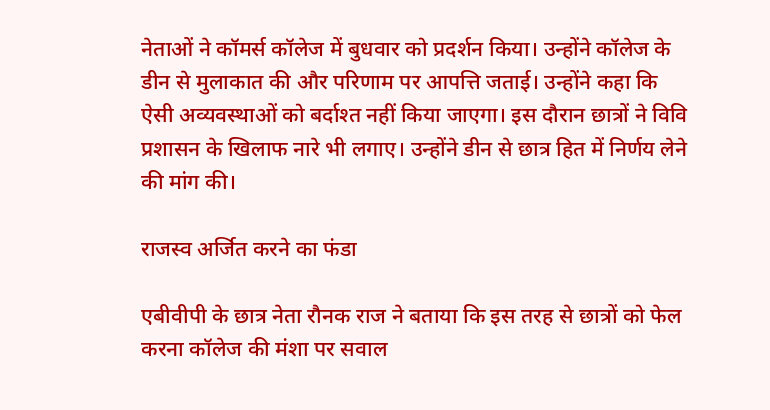नेताओं ने कॉमर्स कॉलेज में बुधवार को प्रदर्शन किया। उन्होंने कॉलेज के डीन से मुलाकात की और परिणाम पर आपत्ति जताई। उन्होंने कहा कि ऐसी अव्यवस्थाओं को बर्दाश्त नहीं किया जाएगा। इस दौरान छात्रों ने विवि प्रशासन के खिलाफ नारे भी लगाए। उन्होंने डीन से छात्र हित में निर्णय लेने की मांग की।

राजस्व अर्जित करने का फंडा

एबीवीपी के छात्र नेता रौनक राज ने बताया कि इस तरह से छात्रों को फेल करना कॉलेज की मंशा पर सवाल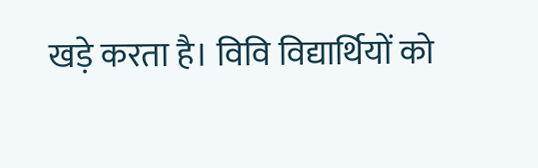खड़े करता है। विवि विद्यार्थियों को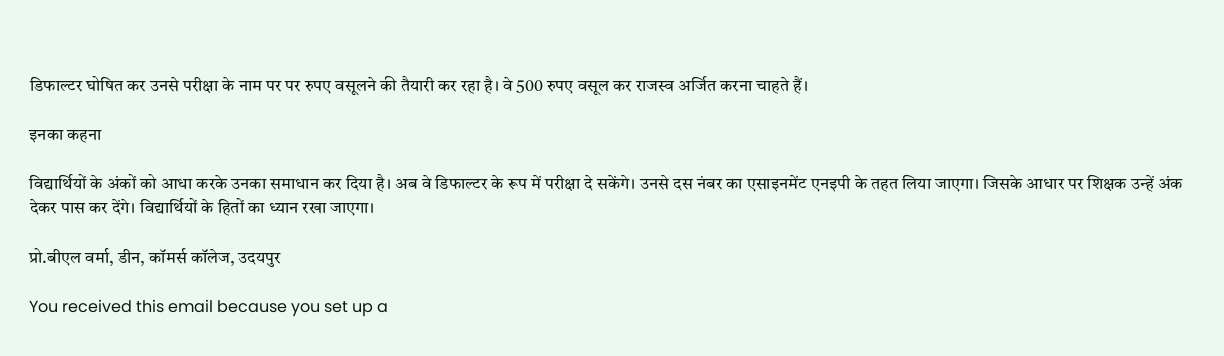डिफाल्टर घोषित कर उनसे परीक्षा के नाम पर पर रुपए वसूलने की तैयारी कर रहा है। वे 500 रुपए वसूल कर राजस्व अर्जित करना चाहते हैं।

इनका कहना

विद्यार्थियों के अंकों को आधा करके उनका समाधान कर दिया है। अब वे डिफाल्टर के रूप में परीक्षा दे सकेंगे। उनसे दस नंबर का एसाइनमेंट एनइपी के तहत लिया जाएगा। जिसके आधार पर शिक्षक उन्हें अंक देकर पास कर देंगे। विद्यार्थियों के हितों का ध्यान रखा जाएगा।

प्रो.बीएल वर्मा, डीन, कॉमर्स कॉलेज, उदयपुर

You received this email because you set up a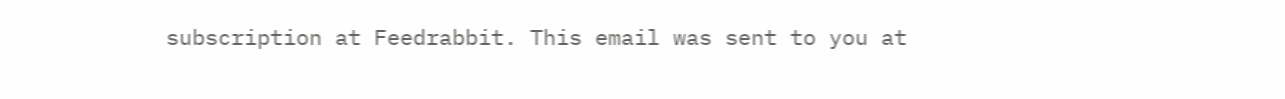subscription at Feedrabbit. This email was sent to you at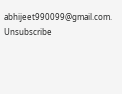abhijeet990099@gmail.com. Unsubscribe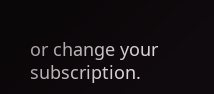or change your subscription.